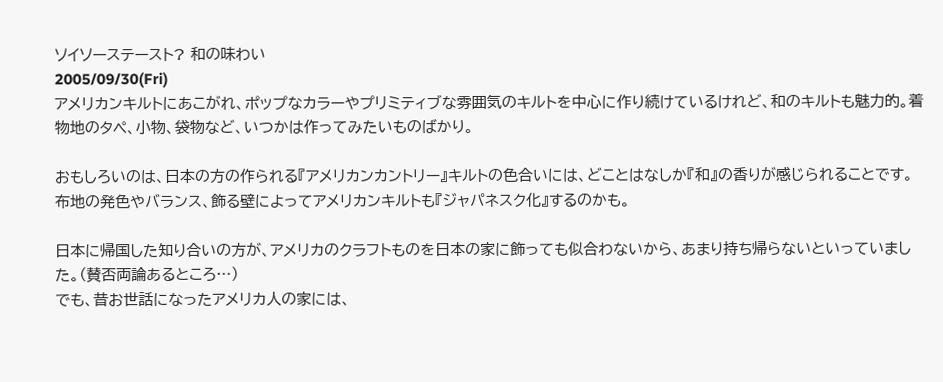ソイソーステースト? 和の味わい
2005/09/30(Fri)
アメリカンキルトにあこがれ、ポップなカラーやプリミティブな雰囲気のキルトを中心に作り続けているけれど、和のキルトも魅力的。着物地のタペ、小物、袋物など、いつかは作ってみたいものばかり。

おもしろいのは、日本の方の作られる『アメリカンカントリー』キルトの色合いには、どことはなしか『和』の香りが感じられることです。布地の発色やバランス、飾る壁によってアメリカンキルトも『ジャパネスク化』するのかも。

日本に帰国した知り合いの方が、アメリカのクラフトものを日本の家に飾っても似合わないから、あまり持ち帰らないといっていました。(賛否両論あるところ…)
でも、昔お世話になったアメリカ人の家には、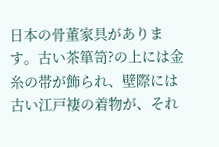日本の骨董家具があります。古い茶箪笥?の上には金糸の帯が飾られ、壁際には古い江戸褄の着物が、それ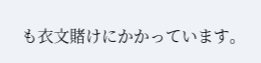も衣文賭けにかかっています。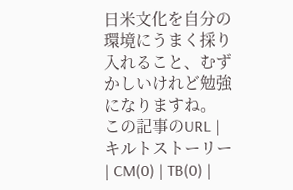日米文化を自分の環境にうまく採り入れること、むずかしいけれど勉強になりますね。
この記事のURL | キルトストーリー | CM(0) | TB(0) |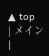▲ top
| メイン |